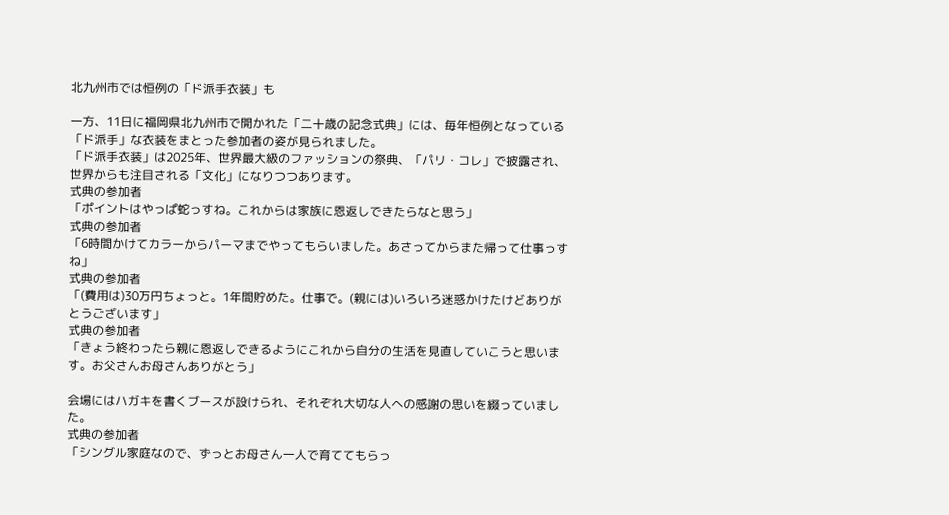北九州市では恒例の「ド派手衣装」も

一方、11日に福岡県北九州市で開かれた「二十歳の記念式典」には、毎年恒例となっている「ド派手」な衣装をまとった参加者の姿が見られました。
「ド派手衣装」は2025年、世界最大級のファッションの祭典、「パリ・コレ」で披露され、世界からも注目される「文化」になりつつあります。
式典の参加者
「ポイントはやっぱ蛇っすね。これからは家族に恩返しできたらなと思う」
式典の参加者
「6時間かけてカラーからパーマまでやってもらいました。あさってからまた帰って仕事っすね」
式典の参加者
「(費用は)30万円ちょっと。1年間貯めた。仕事で。(親には)いろいろ迷惑かけたけどありがとうございます」
式典の参加者
「きょう終わったら親に恩返しできるようにこれから自分の生活を見直していこうと思います。お父さんお母さんありがとう」

会場にはハガキを書くブースが設けられ、それぞれ大切な人への感謝の思いを綴っていました。
式典の参加者
「シングル家庭なので、ずっとお母さん一人で育ててもらっ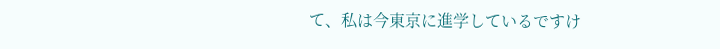て、私は今東京に進学しているですけ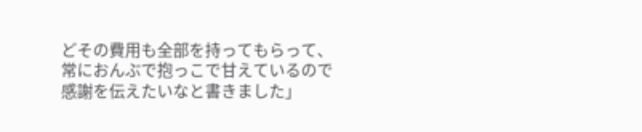どその費用も全部を持ってもらって、常におんぶで抱っこで甘えているので感謝を伝えたいなと書きました」